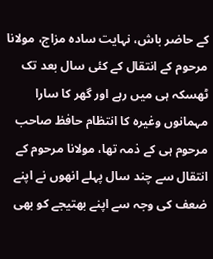کے حاضر باش، نہایت سادہ مزاج، مولانا مرحوم کے انتقال کے کئی سال بعد تک ٹھسکہ ہی میں رہے اور گھر کا سارا مہمانوں وغیرہ کا انتظام حافظ صاحب مرحوم ہی کے ذمہ تھا، مولانا مرحوم کے انتقال سے چند سال پہلے انھوں نے اپنے ضعف کی وجہ سے اپنے بھتیجے کو بھی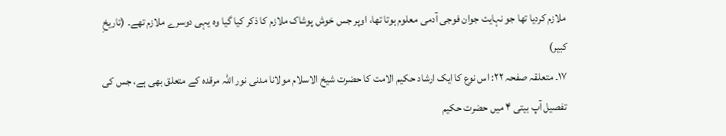ملازم کردیا تھا جو نہایت جوان فوجی آدمی معلوم ہوتا تھا، اوپر جس خوش پوشاک ملازم کا ذکر کیا گیا وہ یہی دوسرے ملازم تھے۔ (تاریخِ کبیر)
۱۷۔ متعلقہ صفحہ ۲۲: اس نوع کا ایک ارشاد حکیم الامت کا حضرت شیخ الاسلام مولانا مدنی نور اللہ مرقدہ کے متعلق بھی ہے، جس کی تفصیل آپ بیتی ۴ میں حضرت حکیم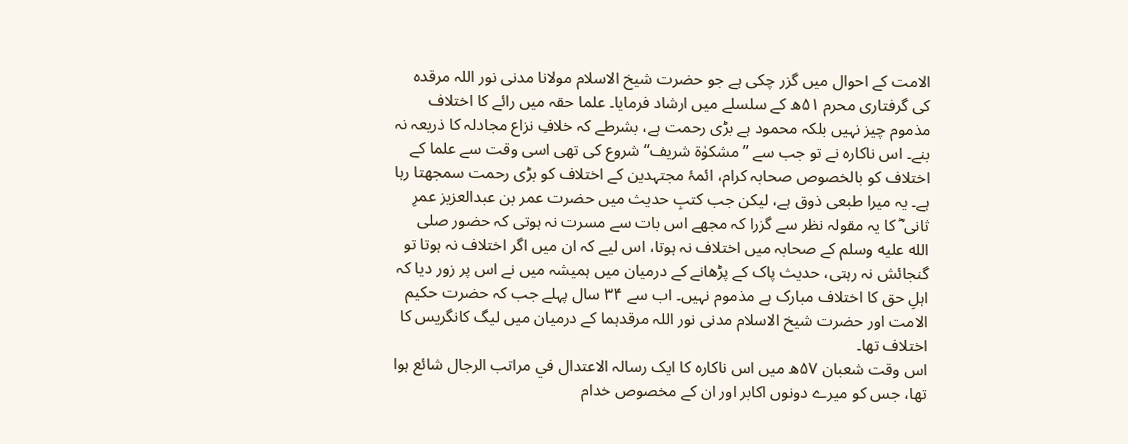الامت کے احوال میں گزر چکی ہے جو حضرت شیخ الاسلام مولانا مدنی نور اللہ مرقدہ کی گرفتاری محرم ۵۱ھ کے سلسلے میں ارشاد فرمایا۔ علما حقہ میں رائے کا اختلاف مذموم چیز نہیں بلکہ محمود ہے بڑی رحمت ہے، بشرطے کہ خلافِ نزاع مجادلہ کا ذریعہ نہ بنے۔ اس ناکارہ نے تو جب سے ’’مشکوٰۃ شریف‘‘ شروع کی تھی اسی وقت سے علما کے اختلاف کو بالخصوص صحابہ کرام، ائمۂ مجتہدین کے اختلاف کو بڑی رحمت سمجھتا رہا ہے۔ یہ میرا طبعی ذوق ہے، لیکن جب کتبِ حدیث میں حضرت عمر بن عبدالعزیز عمرِ ثانی ؓ کا یہ مقولہ نظر سے گزرا کہ مجھے اس بات سے مسرت نہ ہوتی کہ حضور صلى الله عليه وسلم کے صحابہ میں اختلاف نہ ہوتا، اس لیے کہ ان میں اگر اختلاف نہ ہوتا تو گنجائش نہ رہتی، حدیث پاک کے پڑھانے کے درمیان میں ہمیشہ میں نے اس پر زور دیا کہ اہلِ حق کا اختلاف مبارک ہے مذموم نہیں۔ اب سے ۳۴ سال پہلے جب کہ حضرت حکیم الامت اور حضرت شیخ الاسلام مدنی نور اللہ مرقدہما کے درمیان میں لیگ کانگریس کا اختلاف تھا۔
اس وقت شعبان ۵۷ھ میں اس ناکارہ کا ایک رسالہ الاعتدال في مراتب الرجال شائع ہوا تھا، جس کو میرے دونوں اکابر اور ان کے مخصوص خدام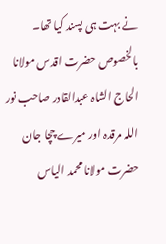نے بہت ہی پسند کیا تھا۔ بالخصوص حضرت اقدس مولانا الحاج الشاہ عبدالقادر صاحب نور اللہ مرقدہ اور میرے چچا جان حضرت مولانا محمد الیاس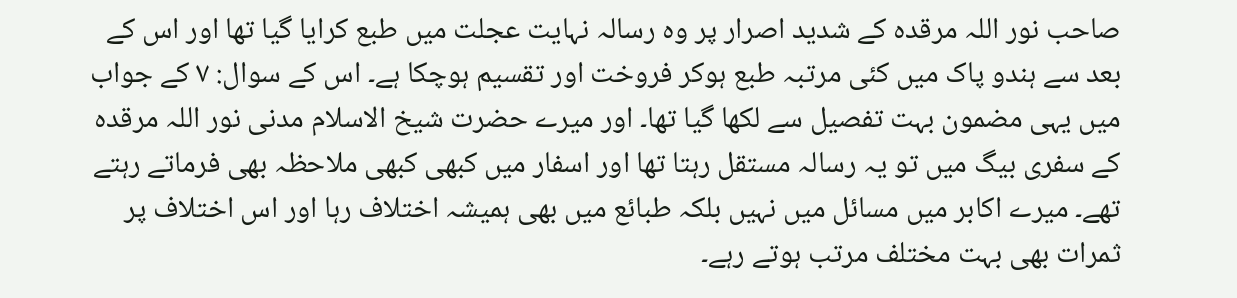صاحب نور اللہ مرقدہ کے شدید اصرار پر وہ رسالہ نہایت عجلت میں طبع کرایا گیا تھا اور اس کے بعد سے ہندو پاک میں کئی مرتبہ طبع ہوکر فروخت اور تقسیم ہوچکا ہے۔ اس کے سوال: ۷ کے جواب میں یہی مضمون بہت تفصیل سے لکھا گیا تھا۔ اور میرے حضرت شیخ الاسلام مدنی نور اللہ مرقدہ کے سفری بیگ میں تو یہ رسالہ مستقل رہتا تھا اور اسفار میں کبھی کبھی ملاحظہ بھی فرماتے رہتے تھے۔ میرے اکابر میں مسائل میں نہیں بلکہ طبائع میں بھی ہمیشہ اختلاف رہا اور اس اختلاف پر ثمرات بھی بہت مختلف مرتب ہوتے رہے۔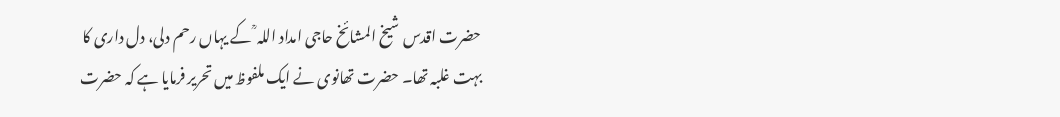حضرت اقدس شیخ المشائخ حاجی امداد اللہ ؒ کے یہاں رحم دلی، دل داری کا بہت غلبہ تھا۔ حضرت تھانوی نے ایک ملفوظ میں تحریر فرمایا ہے کہ حضرت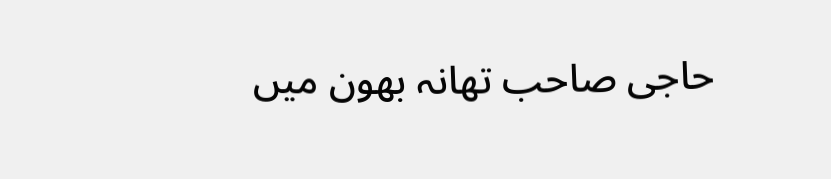حاجی صاحب تھانہ بھون میں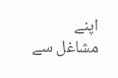اپنے مشاغل سے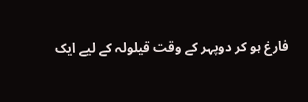فارغ ہو کر دوپہر کے وقت قیلولہ کے لیے ایک